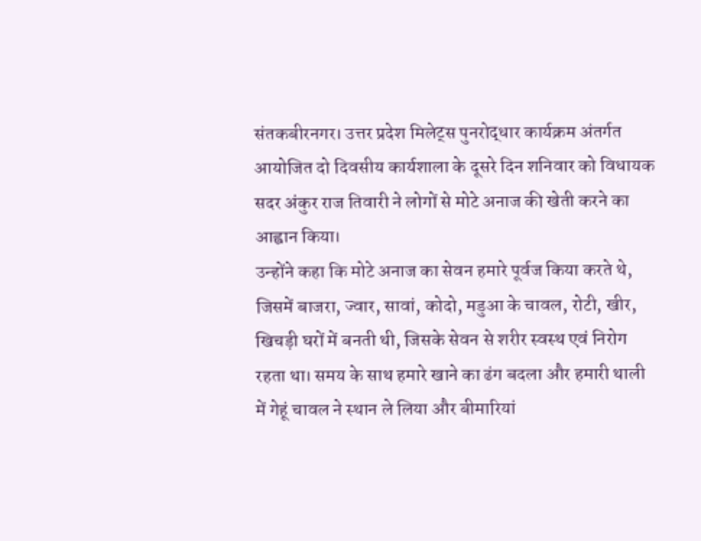संतकबीरनगर। उत्तर प्रदेश मिलेट्स पुनरोद्धार कार्यक्रम अंतर्गत आयोजित दो दिवसीय कार्यशाला के दूसरे दिन शनिवार को विधायक सदर अंकुर राज तिवारी ने लोगों से मोटे अनाज की खेती करने का आह्वान किया।
उन्होंने कहा कि मोटे अनाज का सेवन हमारे पूर्वज किया करते थे, जिसमें बाजरा, ज्वार, सावां, कोदो, मडुआ के चावल, रोटी, खीर, खिचड़ी घरों में बनती थी, जिसके सेवन से शरीर स्वस्थ एवं निरोग रहता था। समय के साथ हमारे खाने का ढंग बदला और हमारी थाली में गेहूं चावल ने स्थान ले लिया और बीमारियां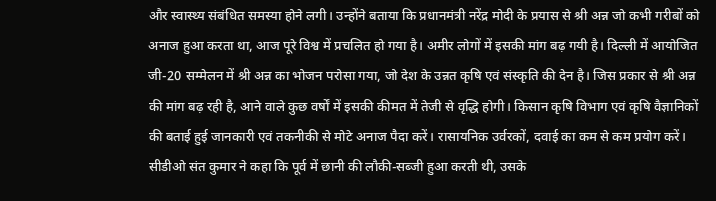और स्वास्थ्य संबंधित समस्या होने लगी। उन्होंने बताया कि प्रधानमंत्री नरेंद्र मोदी के प्रयास से श्री अन्न जो कभी गरीबों को अनाज हुआ करता था, आज पूरे विश्व में प्रचलित हो गया है। अमीर लोगों में इसकी मांग बढ़ गयी है। दिल्ली में आयोजित जी-20 सम्मेलन में श्री अन्न का भोजन परोसा गया, जो देश के उन्नत कृषि एवं संस्कृति की देन है। जिस प्रकार से श्री अन्न की मांग बढ़ रही है, आने वाले कुछ वर्षों में इसकी कीमत में तेजी से वृद्धि होगी। किसान कृषि विभाग एवं कृषि वैज्ञानिकों की बताई हुई जानकारी एवं तकनीकी से मोटे अनाज पैदा करें। रासायनिक उर्वरकों, दवाई का कम से कम प्रयोग करें। सीडीओ संत कुमार ने कहा कि पूर्व में छानी की लौकी-सब्जी हुआ करती थी, उसके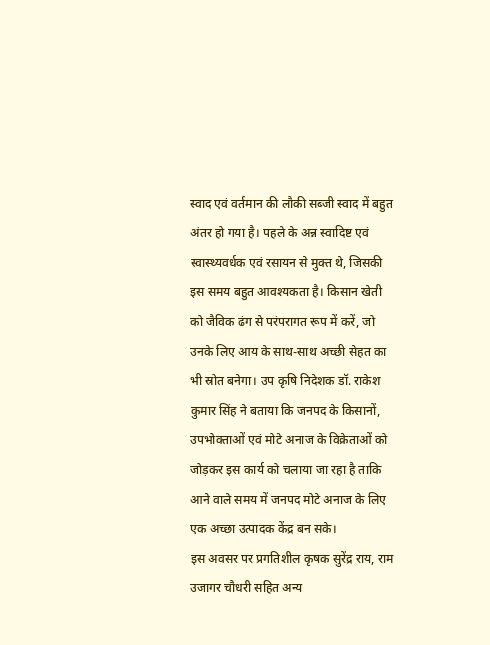स्वाद एवं वर्तमान की लौकी सब्जी स्वाद में बहुत अंतर हो गया है। पहले के अन्न स्वादिष्ट एवं स्वास्थ्यवर्धक एवं रसायन से मुक्त थे, जिसकी इस समय बहुत आवश्यकता है। किसान खेती को जैविक ढंग से परंपरागत रूप में करें, जो उनके लिए आय के साथ-साथ अच्छी सेहत का भी स्रोत बनेगा। उप कृषि निदेशक डॉ. राकेश कुमार सिंह ने बताया कि जनपद के किसानों, उपभोक्ताओं एवं मोटे अनाज के विक्रेताओं को जोड़कर इस कार्य को चलाया जा रहा है ताकि आने वाले समय में जनपद मोटे अनाज के लिए एक अच्छा उत्पादक केंद्र बन सके।
इस अवसर पर प्रगतिशील कृषक सुरेंद्र राय, राम उजागर चौधरी सहित अन्य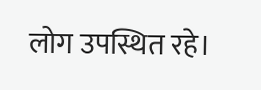लोग उपस्थित रहे।